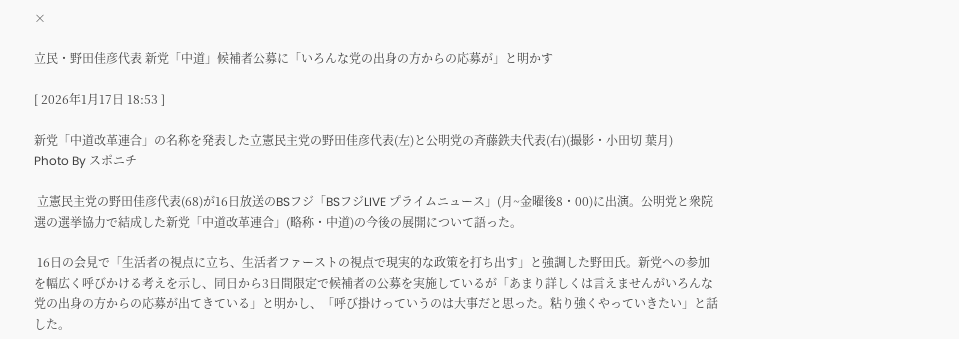×

立民・野田佳彦代表 新党「中道」候補者公募に「いろんな党の出身の方からの応募が」と明かす

[ 2026年1月17日 18:53 ]

新党「中道改革連合」の名称を発表した立憲民主党の野田佳彦代表(左)と公明党の斉藤鉄夫代表(右)(撮影・小田切 葉月)
Photo By スポニチ

 立憲民主党の野田佳彦代表(68)が16日放送のBSフジ「BSフジLIVE プライムニュース」(月~金曜後8・00)に出演。公明党と衆院選の選挙協力で結成した新党「中道改革連合」(略称・中道)の今後の展開について語った。

 16日の会見で「生活者の視点に立ち、生活者ファーストの視点で現実的な政策を打ち出す」と強調した野田氏。新党への参加を幅広く呼びかける考えを示し、同日から3日間限定で候補者の公募を実施しているが「あまり詳しくは言えませんがいろんな党の出身の方からの応募が出てきている」と明かし、「呼び掛けっていうのは大事だと思った。粘り強くやっていきたい」と話した。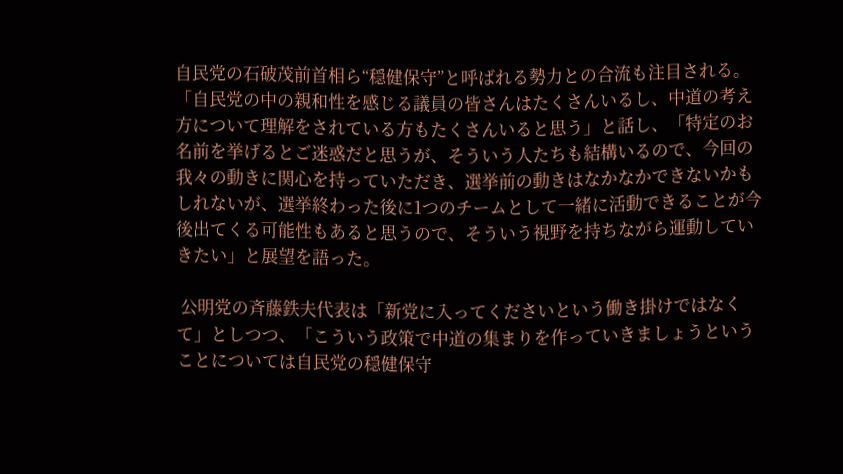自民党の石破茂前首相ら“穏健保守”と呼ばれる勢力との合流も注目される。「自民党の中の親和性を感じる議員の皆さんはたくさんいるし、中道の考え方について理解をされている方もたくさんいると思う」と話し、「特定のお名前を挙げるとご迷惑だと思うが、そういう人たちも結構いるので、今回の我々の動きに関心を持っていただき、選挙前の動きはなかなかできないかもしれないが、選挙終わった後に1つのチームとして一緒に活動できることが今後出てくる可能性もあると思うので、そういう視野を持ちながら運動していきたい」と展望を語った。

 公明党の斉藤鉄夫代表は「新党に入ってくださいという働き掛けではなくて」としつつ、「こういう政策で中道の集まりを作っていきましょうということについては自民党の穏健保守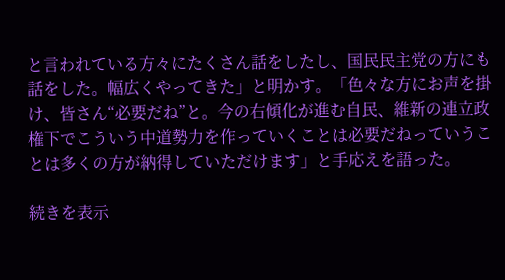と言われている方々にたくさん話をしたし、国民民主党の方にも話をした。幅広くやってきた」と明かす。「色々な方にお声を掛け、皆さん“必要だね”と。今の右傾化が進む自民、維新の連立政権下でこういう中道勢力を作っていくことは必要だねっていうことは多くの方が納得していただけます」と手応えを語った。

続きを表示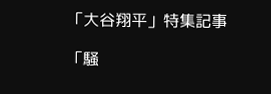「大谷翔平」特集記事

「騒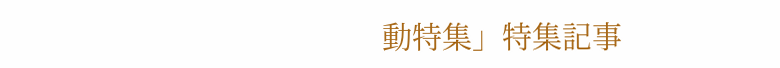動特集」特集記事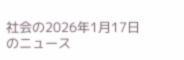社会の2026年1月17日のニュース